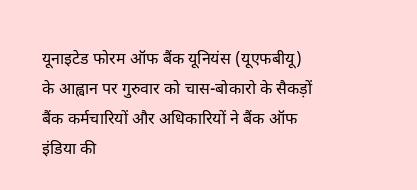यूनाइटेड फोरम ऑफ बैंक यूनियंस (यूएफबीयू) के आह्वान पर गुरुवार को चास-बोकारो के सैकड़ों बैंक कर्मचारियों और अधिकारियों ने बैंक ऑफ इंडिया की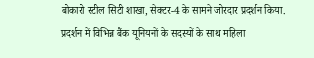बोकारो स्टील सिटी शाखा, सेक्टर-4 के सामने जोरदार प्रदर्शन किया. प्रदर्शन में विभिन्न बैंक यूनियनों के सदस्यों के साथ महिला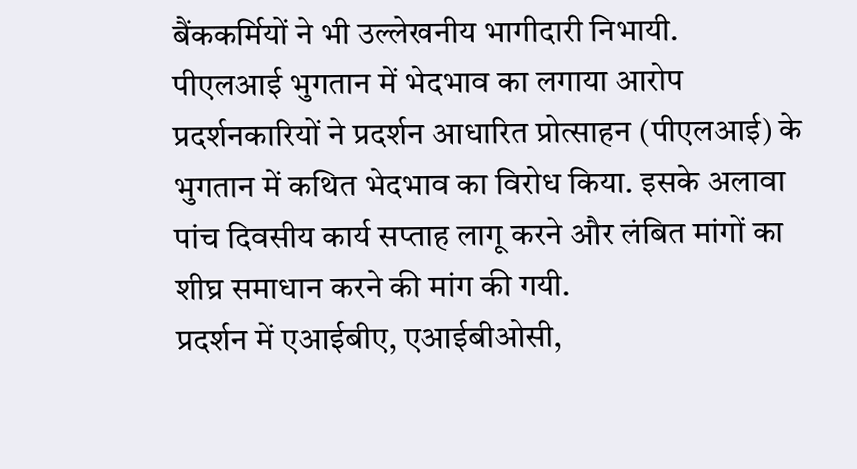बैंककर्मियों ने भी उल्लेखनीय भागीदारी निभायी.
पीएलआई भुगतान में भेदभाव का लगाया आरोप
प्रदर्शनकारियों ने प्रदर्शन आधारित प्रोत्साहन (पीएलआई) के भुगतान में कथित भेदभाव का विरोध किया. इसके अलावा पांच दिवसीय कार्य सप्ताह लागू करने और लंबित मांगों का शीघ्र समाधान करने की मांग की गयी.
प्रदर्शन में एआईबीए, एआईबीओसी,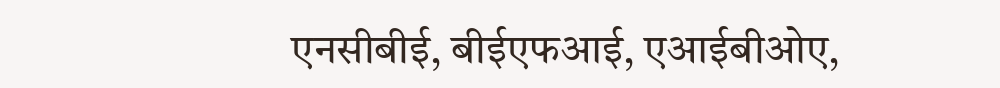एनसीबीई, बीईएफआई, एआईबीओए,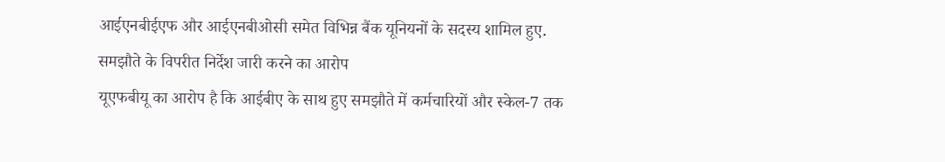आईएनबीईएफ और आईएनबीओसी समेत विभिन्न बैंक यूनियनों के सदस्य शामिल हुए.
समझौते के विपरीत निर्देश जारी करने का आरोप
यूएफबीयू का आरोप है कि आईबीए के साथ हुए समझौते में कर्मचारियों और स्केल-7 तक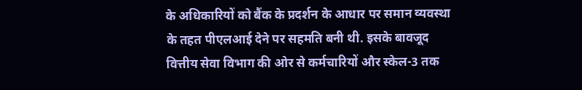के अधिकारियों को बैंक के प्रदर्शन के आधार पर समान व्यवस्था के तहत पीएलआई देने पर सहमति बनी थी. इसके बावजूद वित्तीय सेवा विभाग की ओर से कर्मचारियों और स्केल-3 तक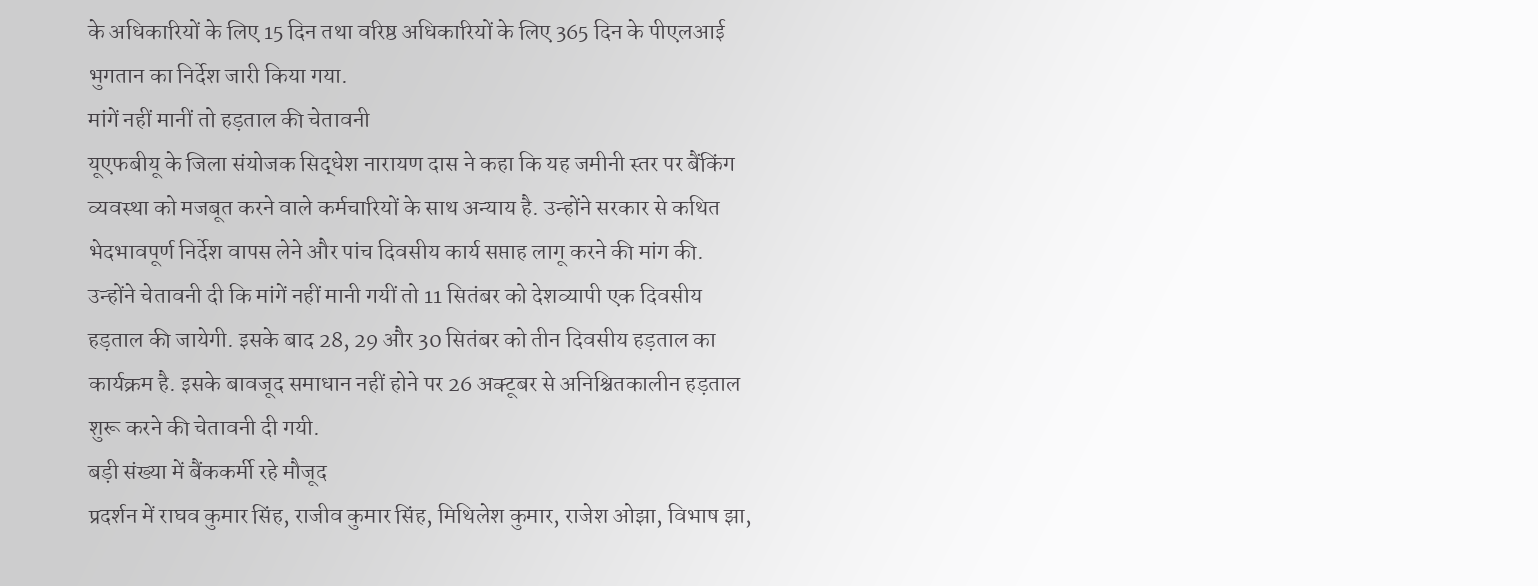के अधिकारियों के लिए 15 दिन तथा वरिष्ठ अधिकारियों के लिए 365 दिन के पीएलआई भुगतान का निर्देश जारी किया गया.
मांगें नहीं मानीं तो हड़ताल की चेतावनी
यूएफबीयू के जिला संयोजक सिद्धेश नारायण दास ने कहा कि यह जमीनी स्तर पर बैंकिंग व्यवस्था को मजबूत करने वाले कर्मचारियों के साथ अन्याय है. उन्होंने सरकार से कथित भेदभावपूर्ण निर्देश वापस लेने और पांच दिवसीय कार्य सप्ताह लागू करने की मांग की.
उन्होंने चेतावनी दी कि मांगें नहीं मानी गयीं तो 11 सितंबर को देशव्यापी एक दिवसीय हड़ताल की जायेगी. इसके बाद 28, 29 और 30 सितंबर को तीन दिवसीय हड़ताल का कार्यक्रम है. इसके बावजूद समाधान नहीं होने पर 26 अक्टूबर से अनिश्चितकालीन हड़ताल शुरू करने की चेतावनी दी गयी.
बड़ी संख्या में बैंककर्मी रहे मौजूद
प्रदर्शन में राघव कुमार सिंह, राजीव कुमार सिंह, मिथिलेश कुमार, राजेश ओझा, विभाष झा,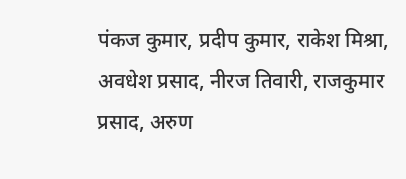पंकज कुमार, प्रदीप कुमार, राकेश मिश्रा, अवधेश प्रसाद, नीरज तिवारी, राजकुमार प्रसाद, अरुण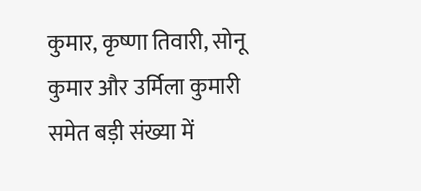कुमार, कृष्णा तिवारी, सोनू कुमार और उर्मिला कुमारी समेत बड़ी संख्या में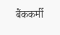बैंककर्मी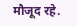मौजूद रहे.